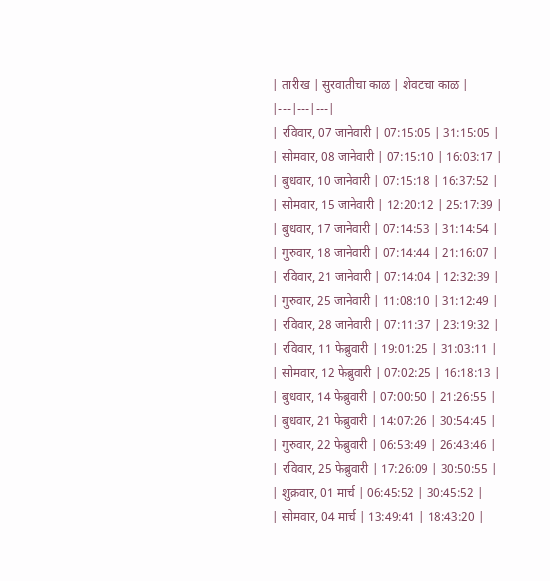| तारीख | सुरवातीचा काळ | शेवटचा काळ |
|---|---|---|
| रविवार, 07 जानेवारी | 07:15:05 | 31:15:05 |
| सोमवार, 08 जानेवारी | 07:15:10 | 16:03:17 |
| बुधवार, 10 जानेवारी | 07:15:18 | 16:37:52 |
| सोमवार, 15 जानेवारी | 12:20:12 | 25:17:39 |
| बुधवार, 17 जानेवारी | 07:14:53 | 31:14:54 |
| गुरुवार, 18 जानेवारी | 07:14:44 | 21:16:07 |
| रविवार, 21 जानेवारी | 07:14:04 | 12:32:39 |
| गुरुवार, 25 जानेवारी | 11:08:10 | 31:12:49 |
| रविवार, 28 जानेवारी | 07:11:37 | 23:19:32 |
| रविवार, 11 फेब्रुवारी | 19:01:25 | 31:03:11 |
| सोमवार, 12 फेब्रुवारी | 07:02:25 | 16:18:13 |
| बुधवार, 14 फेब्रुवारी | 07:00:50 | 21:26:55 |
| बुधवार, 21 फेब्रुवारी | 14:07:26 | 30:54:45 |
| गुरुवार, 22 फेब्रुवारी | 06:53:49 | 26:43:46 |
| रविवार, 25 फेब्रुवारी | 17:26:09 | 30:50:55 |
| शुक्रवार, 01 मार्च | 06:45:52 | 30:45:52 |
| सोमवार, 04 मार्च | 13:49:41 | 18:43:20 |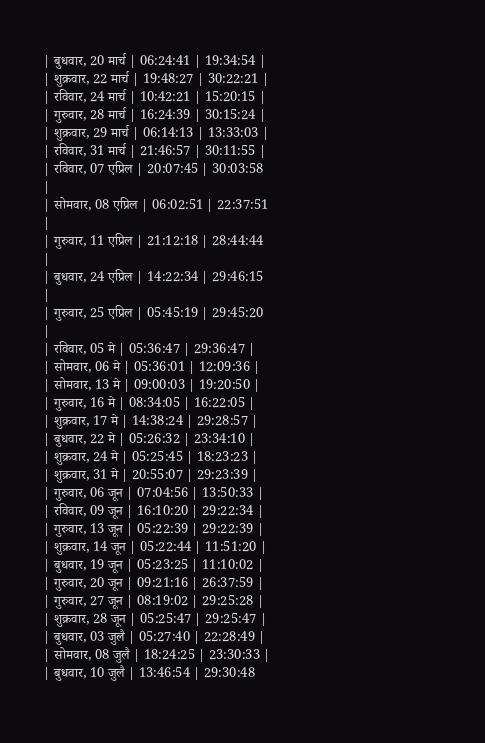| बुधवार, 20 मार्च | 06:24:41 | 19:34:54 |
| शुक्रवार, 22 मार्च | 19:48:27 | 30:22:21 |
| रविवार, 24 मार्च | 10:42:21 | 15:20:15 |
| गुरुवार, 28 मार्च | 16:24:39 | 30:15:24 |
| शुक्रवार, 29 मार्च | 06:14:13 | 13:33:03 |
| रविवार, 31 मार्च | 21:46:57 | 30:11:55 |
| रविवार, 07 एप्रिल | 20:07:45 | 30:03:58 |
| सोमवार, 08 एप्रिल | 06:02:51 | 22:37:51 |
| गुरुवार, 11 एप्रिल | 21:12:18 | 28:44:44 |
| बुधवार, 24 एप्रिल | 14:22:34 | 29:46:15 |
| गुरुवार, 25 एप्रिल | 05:45:19 | 29:45:20 |
| रविवार, 05 मे | 05:36:47 | 29:36:47 |
| सोमवार, 06 मे | 05:36:01 | 12:09:36 |
| सोमवार, 13 मे | 09:00:03 | 19:20:50 |
| गुरुवार, 16 मे | 08:34:05 | 16:22:05 |
| शुक्रवार, 17 मे | 14:38:24 | 29:28:57 |
| बुधवार, 22 मे | 05:26:32 | 23:34:10 |
| शुक्रवार, 24 मे | 05:25:45 | 18:23:23 |
| शुक्रवार, 31 मे | 20:55:07 | 29:23:39 |
| गुरुवार, 06 जून | 07:04:56 | 13:50:33 |
| रविवार, 09 जून | 16:10:20 | 29:22:34 |
| गुरुवार, 13 जून | 05:22:39 | 29:22:39 |
| शुक्रवार, 14 जून | 05:22:44 | 11:51:20 |
| बुधवार, 19 जून | 05:23:25 | 11:10:02 |
| गुरुवार, 20 जून | 09:21:16 | 26:37:59 |
| गुरुवार, 27 जून | 08:19:02 | 29:25:28 |
| शुक्रवार, 28 जून | 05:25:47 | 29:25:47 |
| बुधवार, 03 जुलै | 05:27:40 | 22:28:49 |
| सोमवार, 08 जुलै | 18:24:25 | 23:30:33 |
| बुधवार, 10 जुलै | 13:46:54 | 29:30:48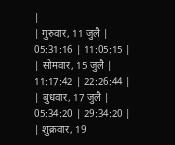|
| गुरुवार, 11 जुलै | 05:31:16 | 11:05:15 |
| सोमवार, 15 जुलै | 11:17:42 | 22:26:44 |
| बुधवार, 17 जुलै | 05:34:20 | 29:34:20 |
| शुक्रवार, 19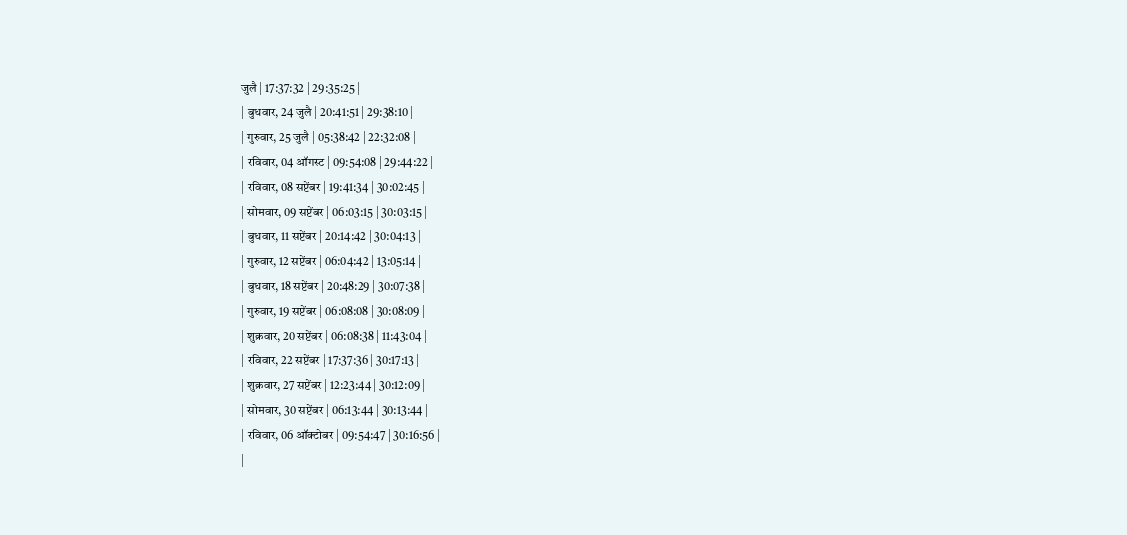जुलै | 17:37:32 | 29:35:25 |
| बुधवार, 24 जुलै | 20:41:51 | 29:38:10 |
| गुरुवार, 25 जुलै | 05:38:42 | 22:32:08 |
| रविवार, 04 ऑगस्ट | 09:54:08 | 29:44:22 |
| रविवार, 08 सप्टेंबर | 19:41:34 | 30:02:45 |
| सोमवार, 09 सप्टेंबर | 06:03:15 | 30:03:15 |
| बुधवार, 11 सप्टेंबर | 20:14:42 | 30:04:13 |
| गुरुवार, 12 सप्टेंबर | 06:04:42 | 13:05:14 |
| बुधवार, 18 सप्टेंबर | 20:48:29 | 30:07:38 |
| गुरुवार, 19 सप्टेंबर | 06:08:08 | 30:08:09 |
| शुक्रवार, 20 सप्टेंबर | 06:08:38 | 11:43:04 |
| रविवार, 22 सप्टेंबर | 17:37:36 | 30:17:13 |
| शुक्रवार, 27 सप्टेंबर | 12:23:44 | 30:12:09 |
| सोमवार, 30 सप्टेंबर | 06:13:44 | 30:13:44 |
| रविवार, 06 ऑक्टोबर | 09:54:47 | 30:16:56 |
|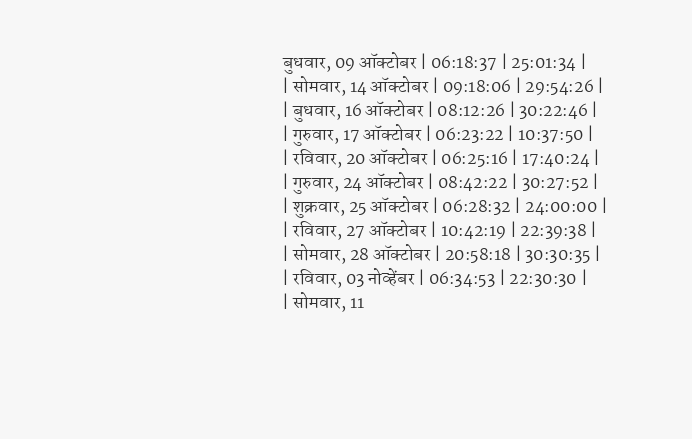बुधवार, 09 ऑक्टोबर | 06:18:37 | 25:01:34 |
| सोमवार, 14 ऑक्टोबर | 09:18:06 | 29:54:26 |
| बुधवार, 16 ऑक्टोबर | 08:12:26 | 30:22:46 |
| गुरुवार, 17 ऑक्टोबर | 06:23:22 | 10:37:50 |
| रविवार, 20 ऑक्टोबर | 06:25:16 | 17:40:24 |
| गुरुवार, 24 ऑक्टोबर | 08:42:22 | 30:27:52 |
| शुक्रवार, 25 ऑक्टोबर | 06:28:32 | 24:00:00 |
| रविवार, 27 ऑक्टोबर | 10:42:19 | 22:39:38 |
| सोमवार, 28 ऑक्टोबर | 20:58:18 | 30:30:35 |
| रविवार, 03 नोव्हेंबर | 06:34:53 | 22:30:30 |
| सोमवार, 11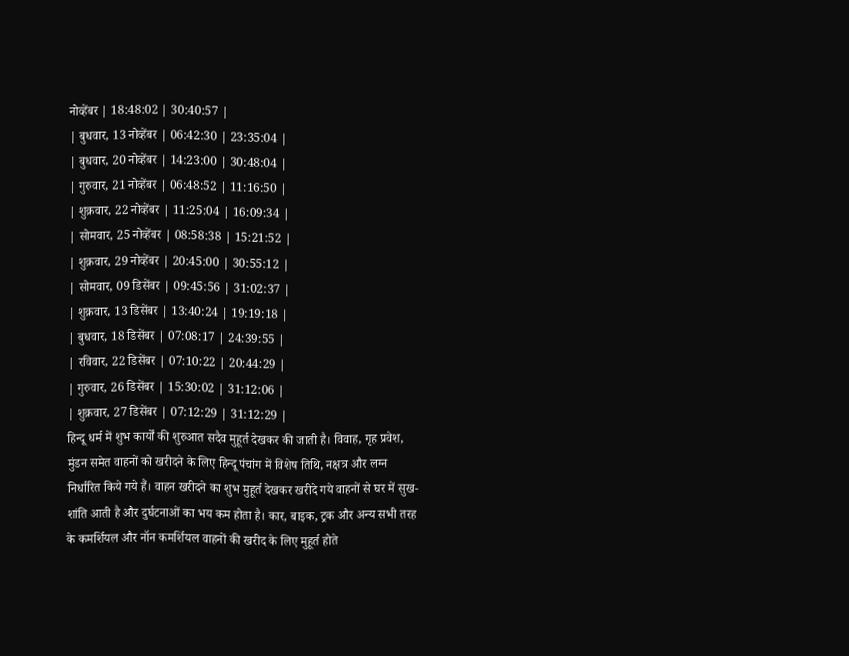नोव्हेंबर | 18:48:02 | 30:40:57 |
| बुधवार, 13 नोव्हेंबर | 06:42:30 | 23:35:04 |
| बुधवार, 20 नोव्हेंबर | 14:23:00 | 30:48:04 |
| गुरुवार, 21 नोव्हेंबर | 06:48:52 | 11:16:50 |
| शुक्रवार, 22 नोव्हेंबर | 11:25:04 | 16:09:34 |
| सोमवार, 25 नोव्हेंबर | 08:58:38 | 15:21:52 |
| शुक्रवार, 29 नोव्हेंबर | 20:45:00 | 30:55:12 |
| सोमवार, 09 डिसेंबर | 09:45:56 | 31:02:37 |
| शुक्रवार, 13 डिसेंबर | 13:40:24 | 19:19:18 |
| बुधवार, 18 डिसेंबर | 07:08:17 | 24:39:55 |
| रविवार, 22 डिसेंबर | 07:10:22 | 20:44:29 |
| गुरुवार, 26 डिसेंबर | 15:30:02 | 31:12:06 |
| शुक्रवार, 27 डिसेंबर | 07:12:29 | 31:12:29 |
हिन्दू धर्म में शुभ कार्यों की शुरुआत सदैव मुहूर्त देखकर की जाती है। विवाह, गृह प्रवेश, मुंडन समेत वाहनों को खरीदने के लिए हिन्दू पंचांग में विशेष तिथि, नक्षत्र और लग्न निर्धारित किये गये हैं। वाहन खरीदने का शुभ मुहूर्त देखकर खरीदे गये वाहनों से घर में सुख-शांति आती है और दुर्घटनाओं का भय कम होता है। कार, बाइक, ट्रक और अन्य सभी तरह के कमर्शियल और नॉन कमर्शियल वाहनों की खरीद के लिए मुहूर्त होते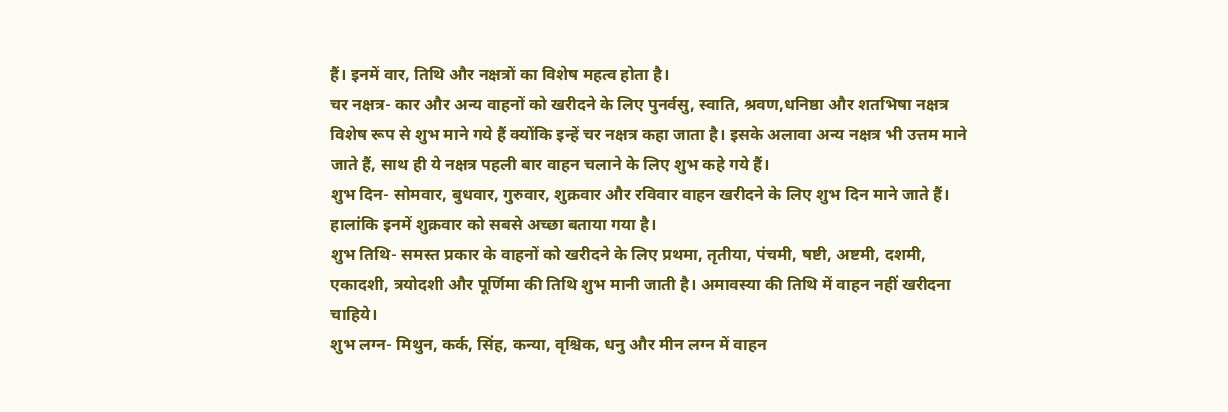हैं। इनमें वार, तिथि और नक्षत्रों का विशेष महत्व होता है।
चर नक्षत्र- कार और अन्य वाहनों को खरीदने के लिए पुनर्वसु, स्वाति, श्रवण,धनिष्ठा और शतभिषा नक्षत्र विशेष रूप से शुभ माने गये हैं क्योंकि इन्हें चर नक्षत्र कहा जाता है। इसके अलावा अन्य नक्षत्र भी उत्तम माने जाते हैं, साथ ही ये नक्षत्र पहली बार वाहन चलाने के लिए शुभ कहे गये हैं।
शुभ दिन- सोमवार, बुधवार, गुरुवार, शुक्रवार और रविवार वाहन खरीदने के लिए शुभ दिन माने जाते हैं। हालांकि इनमें शुक्रवार को सबसे अच्छा बताया गया है।
शुभ तिथि- समस्त प्रकार के वाहनों को खरीदने के लिए प्रथमा, तृतीया, पंचमी, षष्टी, अष्टमी, दशमी, एकादशी, त्रयोदशी और पूर्णिमा की तिथि शुभ मानी जाती है। अमावस्या की तिथि में वाहन नहीं खरीदना चाहिये।
शुभ लग्न- मिथुन, कर्क, सिंह, कन्या, वृश्चिक, धनु और मीन लग्न में वाहन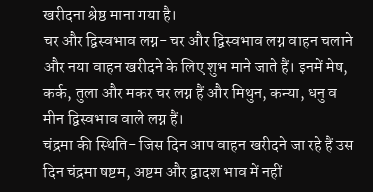खरीदना श्रेष्ठ माना गया है।
चर और द्विस्वभाव लग्न- चर और द्विस्वभाव लग्न वाहन चलाने और नया वाहन खरीदने के लिए शुभ माने जाते हैं। इनमें मेष, कर्क, तुला और मकर चर लग्न हैं और मिथुन, कन्या, धनु व मीन द्विस्वभाव वाले लग्न हैं।
चंद्रमा की स्थिति- जिस दिन आप वाहन खरीदने जा रहे हैं उस दिन चंद्रमा षष्टम, अष्टम और द्वादश भाव में नहीं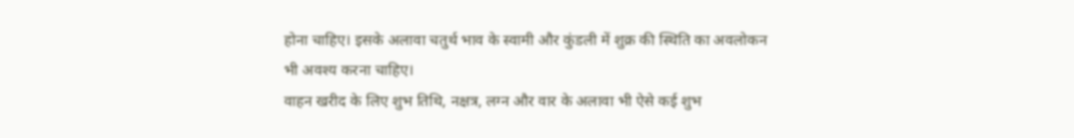होना चाहिए। इसके अलावा चतुर्थ भाव के स्वामी और कुंडली में शुक्र की स्थिति का अवलोकन भी अवश्य करना चाहिए।
वाहन खरीद के लिए शुभ तिथि, नक्षत्र, लग्न और वार के अलावा भी ऐसे कई शुभ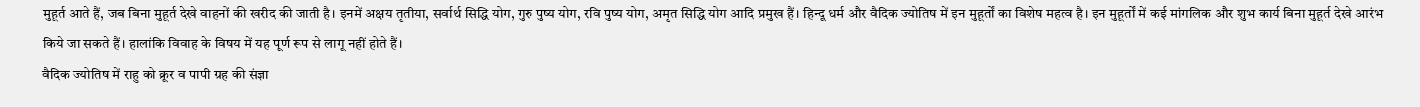मुहूर्त आते हैं, जब बिना मुहूर्त देखे वाहनों की खरीद की जाती है। इनमें अक्षय तृतीया, सर्वार्थ सिद्धि योग, गुरु पुष्य योग, रवि पुष्य योग, अमृत सिद्धि योग आदि प्रमुख हैं। हिन्दू धर्म और वैदिक ज्योतिष में इन मुहूर्तों का विशेष महत्व है। इन मुहूर्तों में कई मांगलिक और शुभ कार्य बिना मुहूर्त देखे आरंभ किये जा सकते हैं। हालांकि विवाह के विषय में यह पूर्ण रूप से लागू नहीं होते हैं।
वैदिक ज्योतिष में राहु को क्रूर व पापी ग्रह की संज्ञा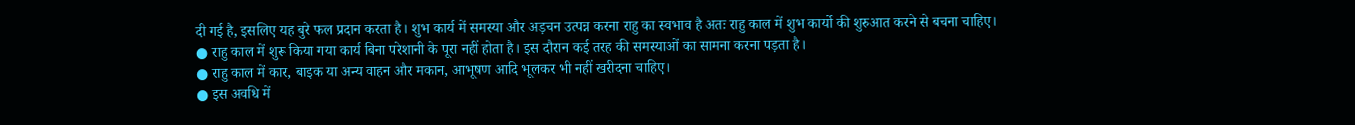दी गई है, इसलिए यह बुरे फल प्रदान करता है। शुभ कार्य में समस्या और अड़चन उत्पन्न करना राहु का स्वभाव है अतः राहु काल में शुभ कार्यो की शुरुआत करने से बचना चाहिए।
● राहु काल में शुरू किया गया कार्य बिना परेशानी के पूरा नहीं होता है। इस दौरान कई तरह की समस्याओं का सामना करना पड़ता है।
● राहु काल में कार, बाइक या अन्य वाहन और मकान, आभूषण आदि भूलकर भी नहीं खरीदना चाहिए।
● इस अवधि में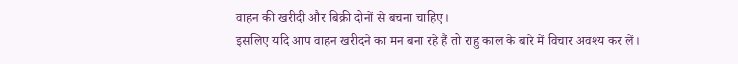वाहन की खरीदी और बिक्री दोनों से बचना चाहिए।
इसलिए यदि आप वाहन खरीदने का मन बना रहे हैं तो राहु काल के बारे में विचार अवश्य कर लें।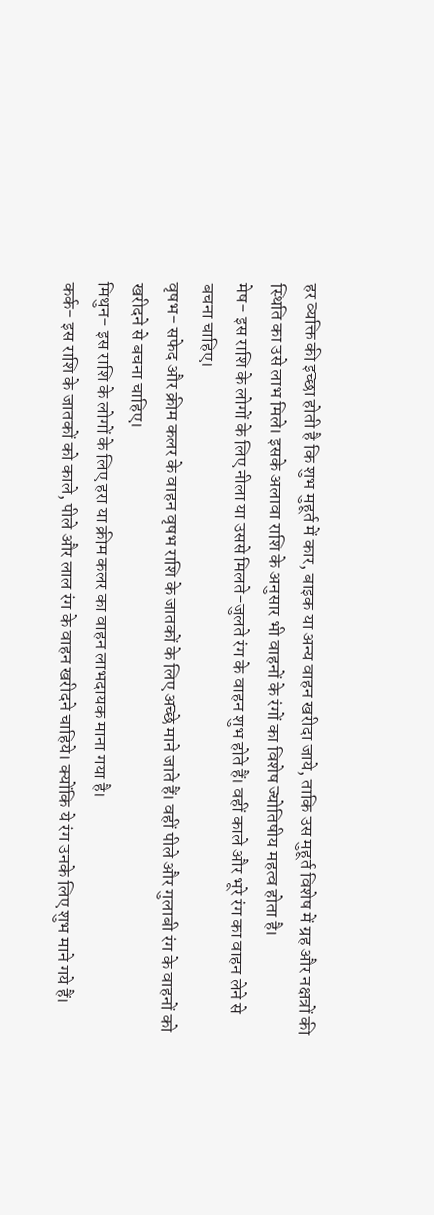हर व्यक्ति की इच्छा होती है कि शुभ मुहूर्त में कार, बाइक या अन्य वाहन खरीदा जाये, ताकि उस मुहूर्त विशेष में ग्रह और नक्षत्रों की स्थिति का उसे लाभ मिले। इसके अलावा राशि के अनुसार भी वाहनों के रंगों का विशेष ज्योतिषीय महत्व होता है।
मेष- इस राशि के लोगों के लिए नीला या उससे मिलते-जुलते रंग के वाहन शुभ होते हैं। वहीं काले और भूरे रंग का वाहन लेने से बचना चाहिए।
वृषभ- सफेद और क्रीम कलर के वाहन वृषभ राशि के जातकों के लिए अच्छे माने जाते हैं। वहीं पीले और गुलाबी रंग के वाहनों को खरीदने से बचना चाहिए।
मिथुन- इस राशि के लोगों के लिए हरा या क्रीम कलर का वाहन लाभदायक माना गया है।
कर्क- इस राशि के जातकों को काले, पीले और लाल रंग के वाहन खरीदने चाहिये। क्योंकि ये रंग उनके लिए शुभ माने गये हैं।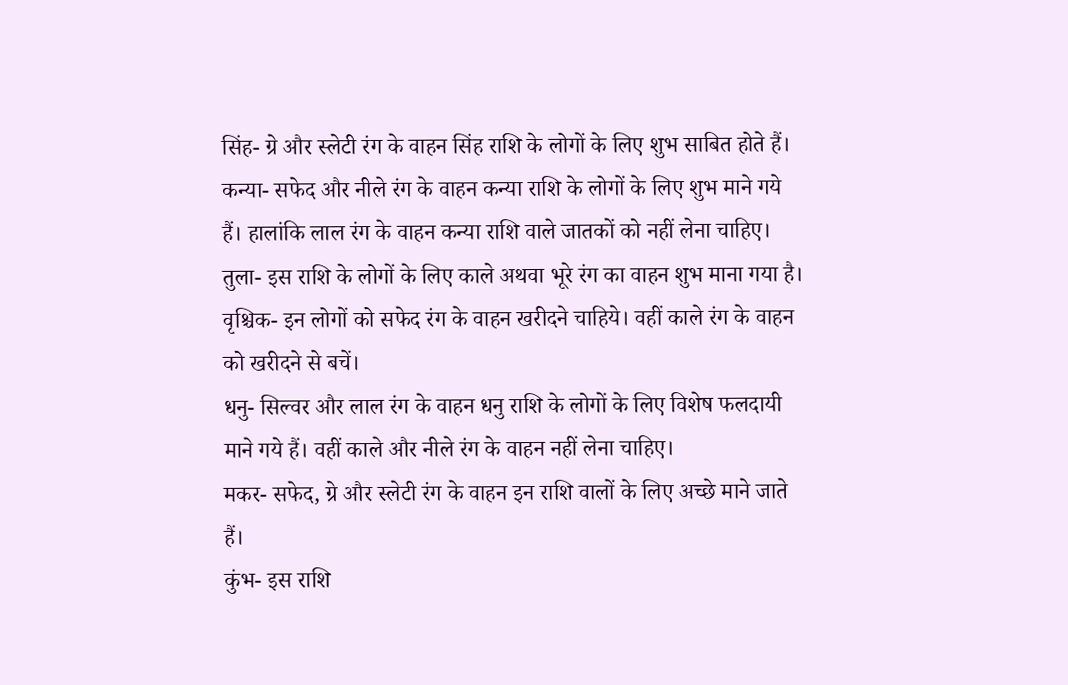सिंह- ग्रे और स्लेटी रंग के वाहन सिंह राशि के लोगों के लिए शुभ साबित होते हैं।
कन्या- सफेद और नीले रंग के वाहन कन्या राशि के लोगों के लिए शुभ माने गये हैं। हालांकि लाल रंग के वाहन कन्या राशि वाले जातकों को नहीं लेना चाहिए।
तुला- इस राशि के लोगों के लिए काले अथवा भूरे रंग का वाहन शुभ माना गया है।
वृश्चिक- इन लोगों को सफेद रंग के वाहन खरीदने चाहिये। वहीं काले रंग के वाहन को खरीदने से बचें।
धनु- सिल्वर और लाल रंग के वाहन धनु राशि के लोगों के लिए विशेष फलदायी माने गये हैं। वहीं काले और नीले रंग के वाहन नहीं लेना चाहिए।
मकर- सफेद, ग्रे और स्लेटी रंग के वाहन इन राशि वालों के लिए अच्छे माने जाते हैं।
कुंभ- इस राशि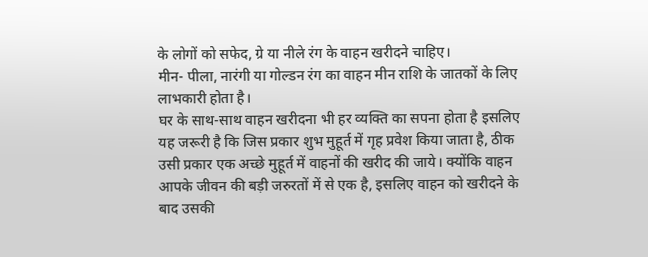के लोगों को सफेद, ग्रे या नीले रंग के वाहन खरीदने चाहिए।
मीन- पीला, नारंगी या गोल्डन रंग का वाहन मीन राशि के जातकों के लिए लाभकारी होता है।
घर के साथ-साथ वाहन खरीदना भी हर व्यक्ति का सपना होता है इसलिए यह जरूरी है कि जिस प्रकार शुभ मुहूर्त में गृह प्रवेश किया जाता है, ठीक उसी प्रकार एक अच्छे मुहूर्त में वाहनों की खरीद की जाये। क्योंकि वाहन आपके जीवन की बड़ी जरुरतों में से एक है, इसलिए वाहन को खरीदने के बाद उसकी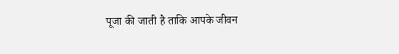पूजा की जाती है ताकि आपके जीवन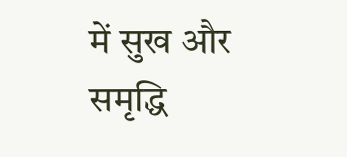में सुख और समृद्धि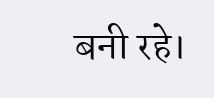बनी रहे।